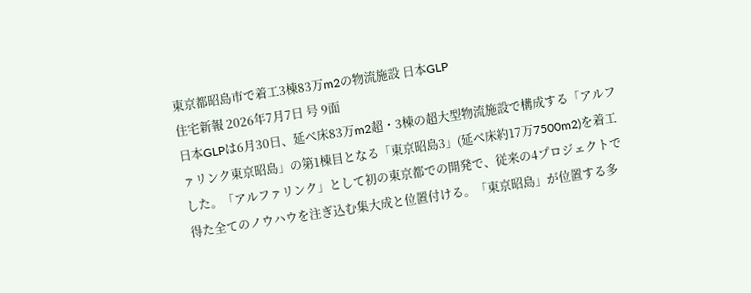東京都昭島市で着工3棟83万m2の物流施設 日本GLP
住宅新報 2026年7月7日 号 9面
日本GLPは6月30日、延べ床83万m2超・3棟の超大型物流施設で構成する「アルファリンク東京昭島」の第1棟目となる「東京昭島3」(延べ床約17万7500m2)を着工した。「アルファリンク」として初の東京都での開発で、従来の4プロジェクトで得た全てのノウハウを注ぎ込む集大成と位置付ける。「東京昭島」が位置する多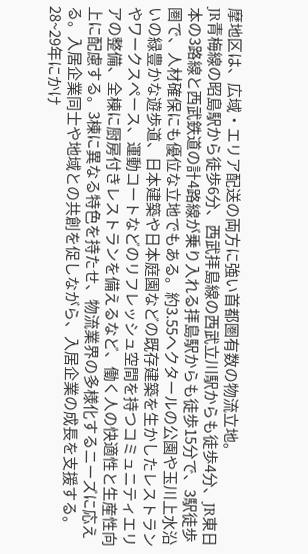摩地区は、広域・エリア配送の両方に強い首都圏有数の物流立地。
JR青梅線の昭島駅から徒歩6分、西武拝島線の西武立川駅からも徒歩4分、JR東日本の3路線と西武鉄道の計4路線が乗り入れる拝島駅からも徒歩15分で、3駅徒歩圏で、人材確保にも優位な立地でもある。約3.55ヘクタールの公園や玉川上水沿いの緑豊かな遊歩道、日本建築や日本庭園などの既存建築を生かしたレストランやワークスペース、運動コートなどのリフレッシュ空間を持つコミュニティエリアの整備、全棟に厨房付きレストランを備えるなど、働く人の快適性と生産性向上に配慮する。3棟に異なる特色を持たせ、物流業界の多様化するニーズに応える。入居企業同士や地域との共創を促しながら、入居企業の成長を支援する。28~29年にかけ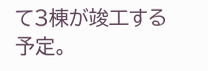て3棟が竣工する予定。